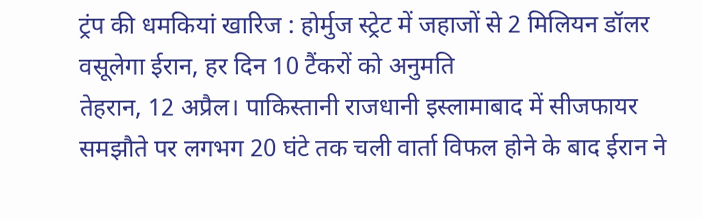ट्रंप की धमकियां खारिज : होर्मुज स्ट्रेट में जहाजों से 2 मिलियन डॉलर वसूलेगा ईरान, हर दिन 10 टैंकरों को अनुमति
तेहरान, 12 अप्रैल। पाकिस्तानी राजधानी इस्लामाबाद में सीजफायर समझौते पर लगभग 20 घंटे तक चली वार्ता विफल होने के बाद ईरान ने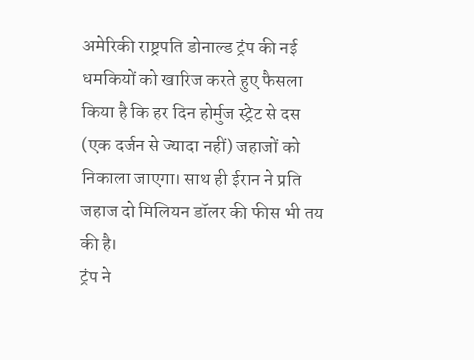अमेरिकी राष्ट्रपति डोनाल्ड ट्रंप की नई धमकियों को खारिज करते हुए फैसला किया है कि हर दिन होर्मुज स्ट्रेट से दस (एक दर्जन से ज्यादा नहीं) जहाजों को निकाला जाएगा। साथ ही ईरान ने प्रति जहाज दो मिलियन डॉलर की फीस भी तय की है।
ट्रंप ने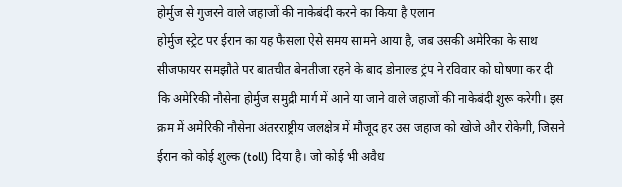होर्मुज से गुजरने वाले जहाजों की नाकेबंदी करने का किया है एलान
होर्मुज स्ट्रेट पर ईरान का यह फैसला ऐसे समय सामने आया है, जब उसकी अमेरिका के साथ सीजफायर समझौते पर बातचीत बेनतीजा रहने के बाद डोनाल्ड ट्रंप ने रविवार को घोषणा कर दी कि अमेरिकी नौसेना होर्मुज समुद्री मार्ग में आने या जाने वाले जहाजों की नाकेबंदी शुरू करेगी। इस क्रम में अमेरिकी नौसेना अंतरराष्ट्रीय जलक्षेत्र में मौजूद हर उस जहाज को खोजे और रोकेगी, जिसने ईरान को कोई शुल्क (toll) दिया है। जो कोई भी अवैध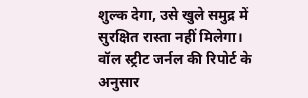शुल्क देगा, उसे खुले समुद्र में सुरक्षित रास्ता नहीं मिलेगा।
वॉल स्ट्रीट जर्नल की रिपोर्ट के अनुसार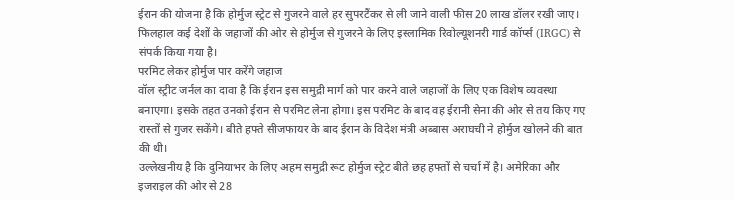ईरान की योजना है कि होर्मुज स्ट्रेट से गुजरने वाले हर सुपरटैंकर से ली जाने वाली फीस 20 लाख डॉलर रखी जाए। फिलहाल कई देशों के जहाजों की ओर से होर्मुज से गुजरने के लिए इस्लामिक रिवोल्यूशनरी गार्ड कॉर्प्स (IRGC) से संपर्क किया गया है।
परमिट लेकर होर्मुज पार करेंगे जहाज
वॉल स्ट्रीट जर्नल का दावा है कि ईरान इस समुद्री मार्ग को पार करने वाले जहाजों के लिए एक विशेष व्यवस्था बनाएगा। इसके तहत उनको ईरान से परमिट लेना होगा। इस परमिट के बाद वह ईरानी सेना की ओर से तय किए गए रास्तों से गुजर सकेंगे। बीते हफ्ते सीजफायर के बाद ईरान के विदेश मंत्री अब्बास अराघची ने होर्मुज खोलने की बात की थी।
उल्लेखनीय है कि दुनियाभर के लिए अहम समुद्री रूट होर्मुज स्ट्रेट बीते छह हफ्तों से चर्चा में है। अमेरिका और इजराइल की ओर से 28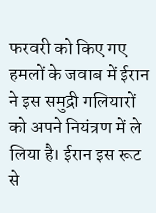फरवरी को किए गए हमलों के जवाब में ईरान ने इस समुद्री गलियारों को अपने नियंत्रण में ले लिया है। ईरान इस रूट से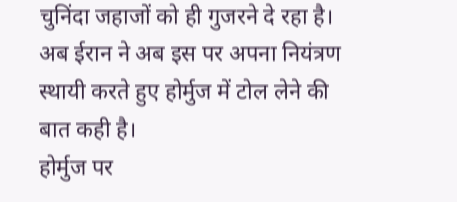चुनिंदा जहाजों को ही गुजरने दे रहा है। अब ईरान ने अब इस पर अपना नियंत्रण स्थायी करते हुए होर्मुज में टोल लेने की बात कही है।
होर्मुज पर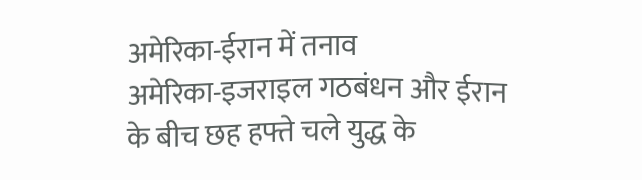अमेरिका-ईरान में तनाव
अमेरिका-इजराइल गठबंधन और ईरान के बीच छह हफ्ते चले युद्ध के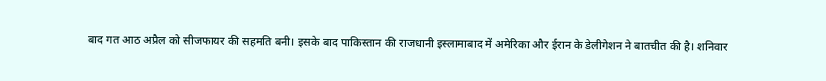बाद गत आठ अप्रैल को सीजफायर की सहमति बनी। इसके बाद पाकिस्तान की राजधानी इस्लामाबाद में अमेरिका और ईरान के डेलीगेशन ने बातचीत की है। शनिवार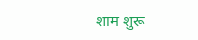शाम शुरू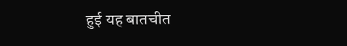हुई यह बातचीत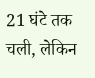21 घंटे तक चली, लेकिन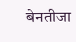बेनतीजा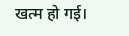खत्म हो गई।